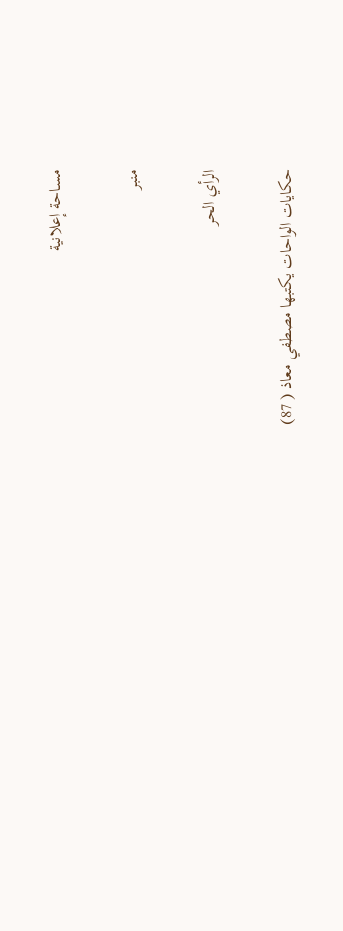مساحة إعلانية

منبر

الرأي الحر

حكايات الواحات يكتبها مصطفي معاذ ( 87)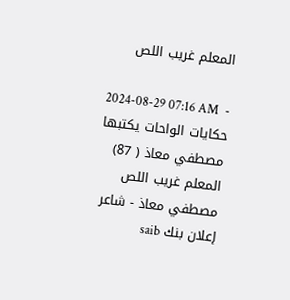المعلم غريب اللص

2024-08-29 07:16 AM  -
حكايات الواحات يكتبها مصطفي معاذ ( 87) المعلم غريب اللص
مصطفي معاذ - شاعر
إعلان بنك saib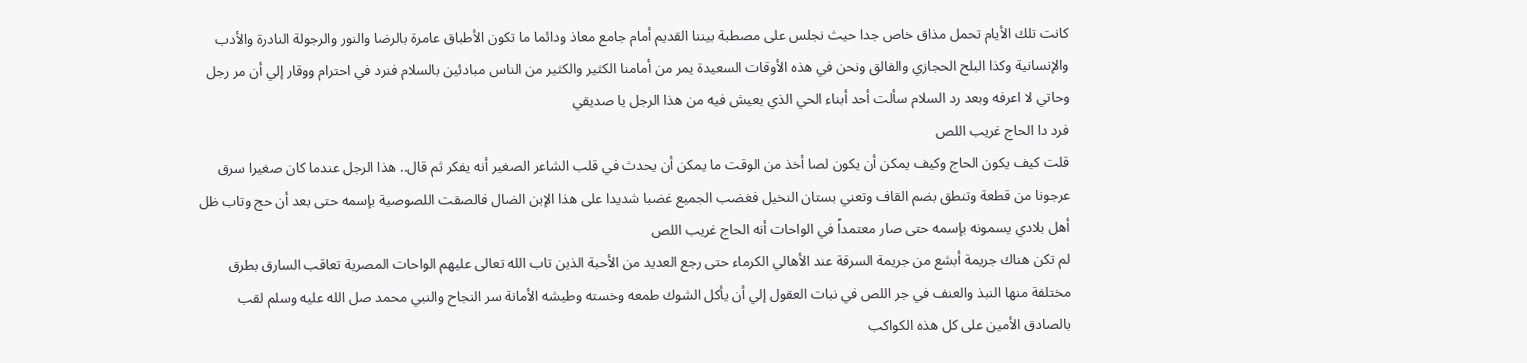كانت تلك الأيام تحمل مذاق خاص جدا حيث نجلس على مصطبة بيننا القديم أمام جامع معاذ ودائما ما تكون الأطباق عامرة بالرضا والنور والرجولة النادرة والأدب والإنسانية وكذا البلح الحجازي والفالق ونحن في هذه الأوقات السعيدة يمر من أمامنا الكثير والكثير من الناس مبادئين بالسلام فنرد في احترام ووقار إلي أن مر رجل وحاتي لا اعرفه وبعد رد السلام سألت أحد أبناء الحي الذي يعيش فيه من هذا الرجل يا صديقي
فرد دا الحاج غريب اللص
قلت كيف يكون الحاج وكيف يمكن أن يكون لصا أخذ من الوقت ما يمكن أن يحدث في قلب الشاعر الصغير أنه يفكر ثم قال.. هذا الرجل عندما كان صغيرا سرق عرجونا من قطعة وتنطق بضم القاف وتعني بستان النخيل فغضب الجميع غضبا شديدا على هذا الإبن الضال فالصقت اللصوصية بإسمه حتى بعد أن حج وتاب ظل أهل بلادي يسمونه بإسمه حتى صار معتمداً في الواحات أنه الحاج غريب اللص
لم تكن هناك جريمة أبشع من جريمة السرقة عند الأهالي الكرماء حتى رجع العديد من الأحبة الذين تاب الله تعالى عليهم الواحات المصرية تعاقب السارق بطرق مختلفة منها النبذ والعنف في جر اللص في نبات العقول إلي أن يأكل الشوك طمعه وخسته وطيشه الأمانة سر النجاح والنبي محمد صل الله عليه وسلم لقب بالصادق الأمين على كل هذه الكواكب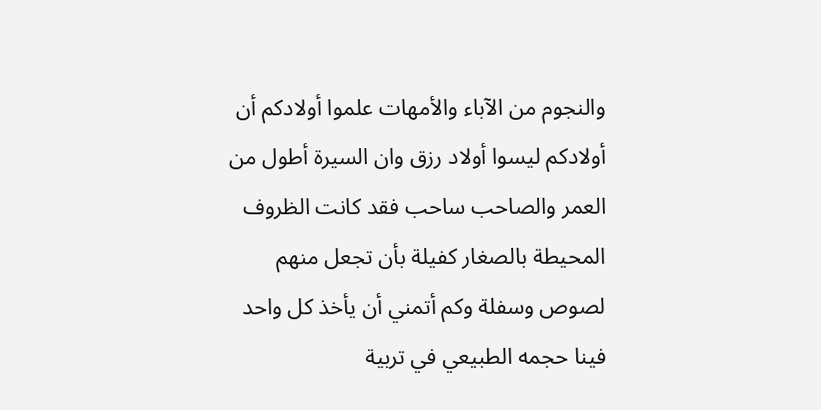والنجوم من الآباء والأمهات علموا أولادكم أن أولادكم ليسوا أولاد رزق وان السيرة أطول من العمر والصاحب ساحب فقد كانت الظروف المحيطة بالصغار كفيلة بأن تجعل منهم لصوص وسفلة وكم أتمني أن يأخذ كل واحد فينا حجمه الطبيعي في تربية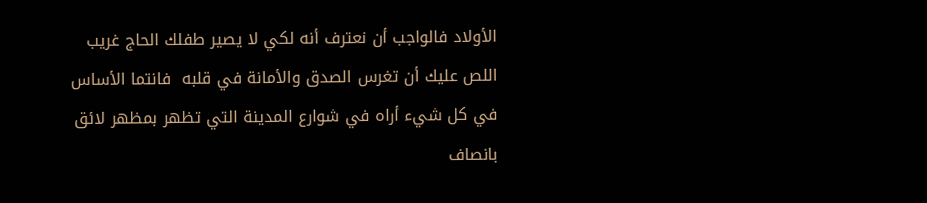الأولاد فالواجب أن نعترف أنه لكي لا يصير طفلك الحاج غريب اللص عليك أن تغرس الصدق والأمانة في قلبه  فانتما الأساس في كل شيء أراه في شوارع المدينة التي تظهر بمظهر لائق بانصاف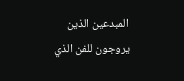المبدعين الذين يروجون للفن الذي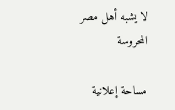لا يشبه أهل مصر المحروسة

مساحة إعلانية